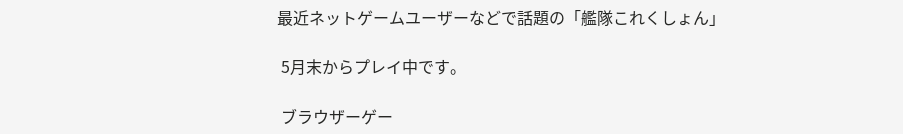最近ネットゲームユーザーなどで話題の「艦隊これくしょん」

 5月末からプレイ中です。

 ブラウザーゲー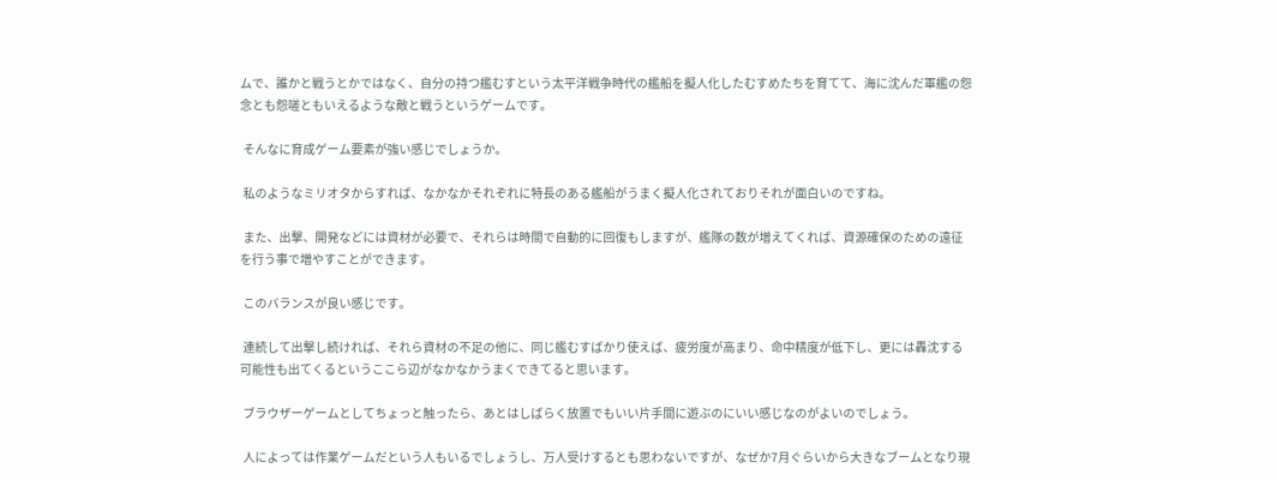ムで、誰かと戦うとかではなく、自分の持つ艦むすという太平洋戦争時代の艦船を擬人化したむすめたちを育てて、海に沈んだ軍艦の怨念とも怨嗟ともいえるような敵と戦うというゲームです。

 そんなに育成ゲーム要素が強い感じでしょうか。

 私のようなミリオタからすれば、なかなかそれぞれに特長のある艦船がうまく擬人化されておりそれが面白いのですね。

 また、出撃、開発などには資材が必要で、それらは時間で自動的に回復もしますが、艦隊の数が増えてくれば、資源確保のための遠征を行う事で増やすことができます。

 このバランスが良い感じです。

 連続して出撃し続ければ、それら資材の不足の他に、同じ艦むすばかり使えば、疲労度が高まり、命中精度が低下し、更には轟沈する可能性も出てくるというここら辺がなかなかうまくできてると思います。

 ブラウザーゲームとしてちょっと触ったら、あとはしばらく放置でもいい片手間に遊ぶのにいい感じなのがよいのでしょう。

 人によっては作業ゲームだという人もいるでしょうし、万人受けするとも思わないですが、なぜか7月ぐらいから大きなブームとなり現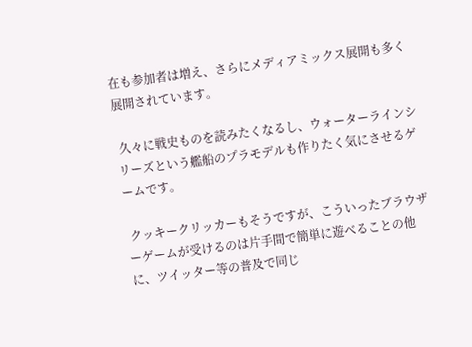在も参加者は増え、さらにメディアミックス展開も多く展開されています。

 久々に戦史ものを読みたくなるし、ウォーターラインシリーズという艦船のプラモデルも作りたく気にさせるゲームです。

 クッキークリッカーもそうですが、こういったブラウザーゲームが受けるのは片手間で簡単に遊べることの他に、ツイッター等の普及で同じ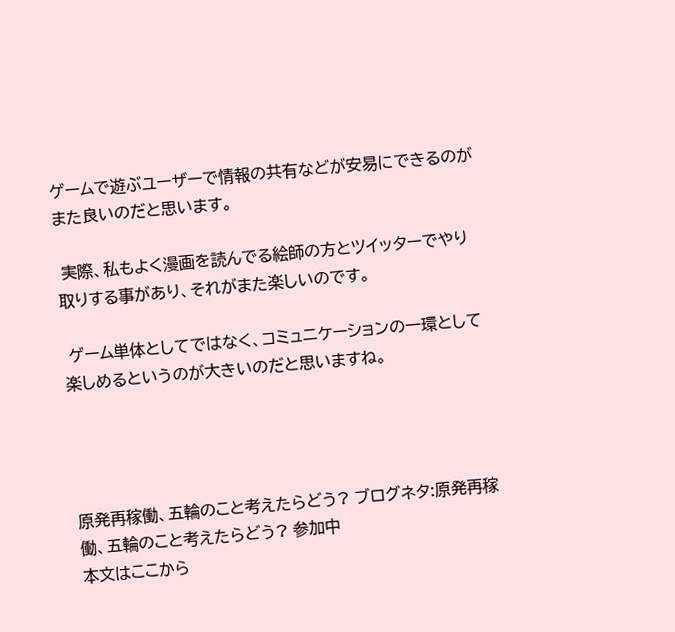ゲームで遊ぶユーザーで情報の共有などが安易にできるのがまた良いのだと思います。

 実際、私もよく漫画を読んでる絵師の方とツイッターでやり取りする事があり、それがまた楽しいのです。

 ゲーム単体としてではなく、コミュニケーションの一環として楽しめるというのが大きいのだと思いますね。




原発再稼働、五輪のこと考えたらどう? ブログネタ:原発再稼働、五輪のこと考えたらどう? 参加中
本文はここから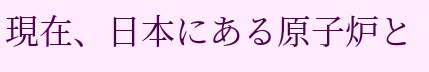現在、日本にある原子炉と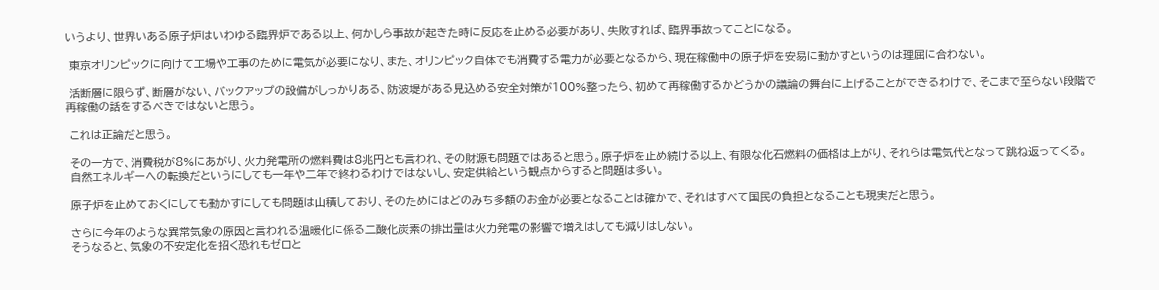いうより、世界いある原子炉はいわゆる臨界炉である以上、何かしら事故が起きた時に反応を止める必要があり、失敗すれば、臨界事故ってことになる。

 東京オリンピックに向けて工場や工事のために電気が必要になり、また、オリンピック自体でも消費する電力が必要となるから、現在稼働中の原子炉を安易に動かすというのは理屈に合わない。

 活断層に限らず、断層がない、バックアップの設備がしっかりある、防波堤がある見込める安全対策が100%整ったら、初めて再稼働するかどうかの議論の舞台に上げることができるわけで、そこまで至らない段階で再稼働の話をするべきではないと思う。

 これは正論だと思う。

 その一方で、消費税が8%にあがり、火力発電所の燃料費は8兆円とも言われ、その財源も問題ではあると思う。原子炉を止め続ける以上、有限な化石燃料の価格は上がり、それらは電気代となって跳ね返ってくる。
 自然エネルギーへの転換だというにしても一年や二年で終わるわけではないし、安定供給という観点からすると問題は多い。

 原子炉を止めておくにしても動かすにしても問題は山積しており、そのためにはどのみち多額のお金が必要となることは確かで、それはすべて国民の負担となることも現実だと思う。

 さらに今年のような異常気象の原因と言われる温暖化に係る二酸化炭素の排出量は火力発電の影響で増えはしても減りはしない。
 そうなると、気象の不安定化を招く恐れもゼロと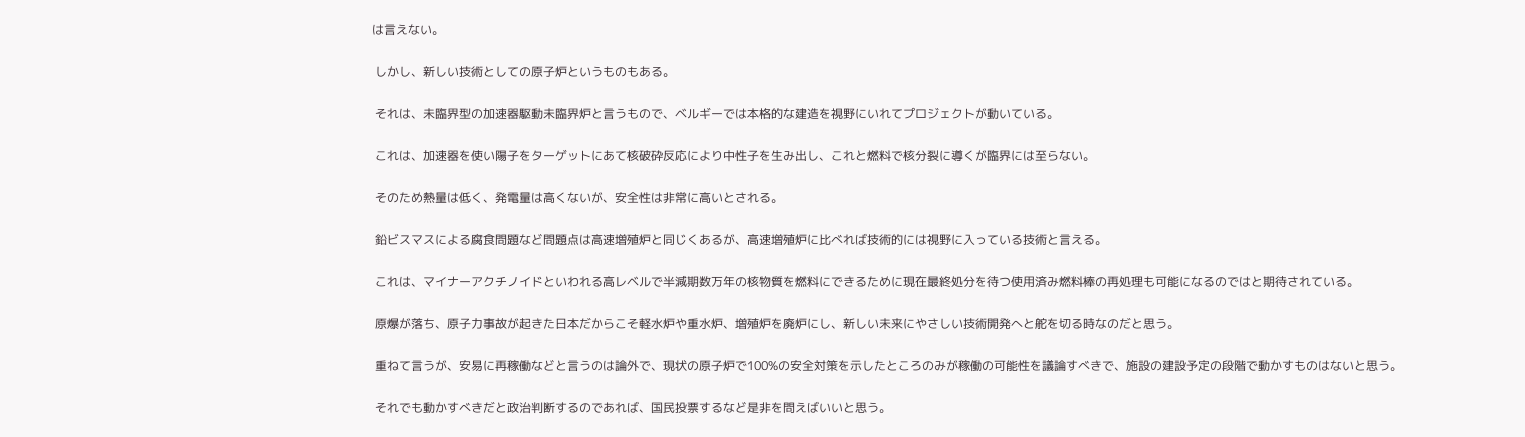は言えない。

 しかし、新しい技術としての原子炉というものもある。

 それは、未臨界型の加速器駆動未臨界炉と言うもので、ベルギーでは本格的な建造を視野にいれてプロジェクトが動いている。

 これは、加速器を使い陽子をターゲットにあて核破砕反応により中性子を生み出し、これと燃料で核分裂に導くが臨界には至らない。

 そのため熱量は低く、発電量は高くないが、安全性は非常に高いとされる。

 鉛ビスマスによる腐食問題など問題点は高速増殖炉と同じくあるが、高速増殖炉に比べれば技術的には視野に入っている技術と言える。

 これは、マイナーアクチノイドといわれる高レベルで半減期数万年の核物質を燃料にできるために現在最終処分を待つ使用済み燃料棒の再処理も可能になるのではと期待されている。

 原爆が落ち、原子力事故が起きた日本だからこそ軽水炉や重水炉、増殖炉を廃炉にし、新しい未来にやさしい技術開発へと舵を切る時なのだと思う。

 重ねて言うが、安易に再稼働などと言うのは論外で、現状の原子炉で100%の安全対策を示したところのみが稼働の可能性を議論すべきで、施設の建設予定の段階で動かすものはないと思う。

 それでも動かすべきだと政治判断するのであれば、国民投票するなど是非を問えばいいと思う。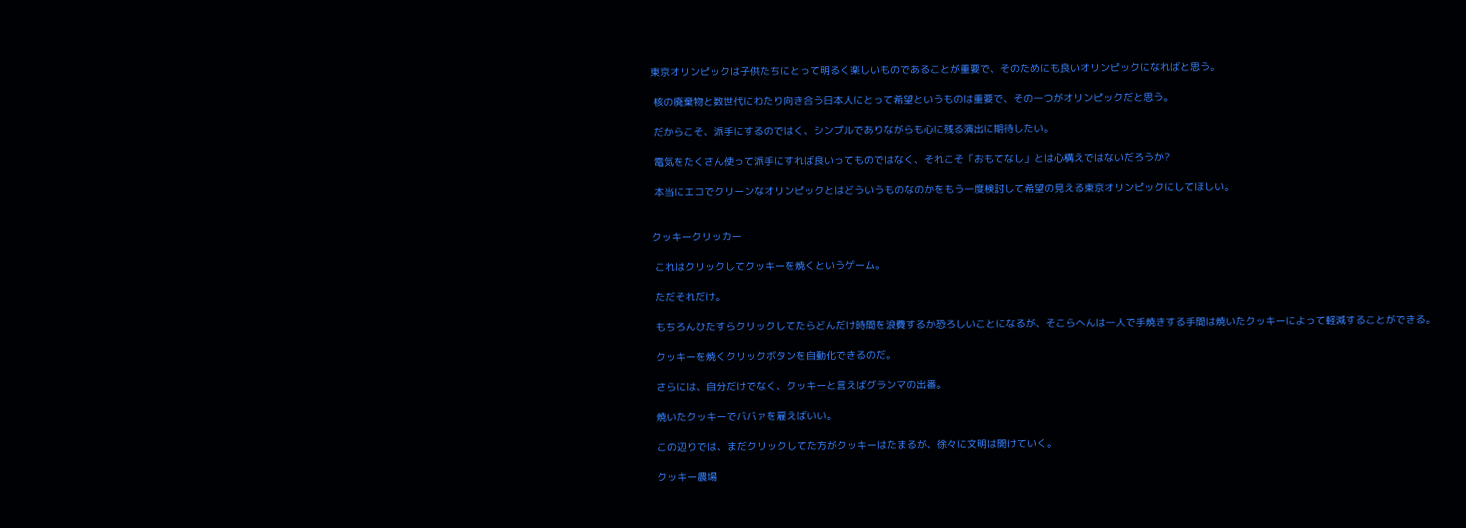東京オリンピックは子供たちにとって明るく楽しいものであることが重要で、そのためにも良いオリンピックになればと思う。

 核の廃棄物と数世代にわたり向き合う日本人にとって希望というものは重要で、その一つがオリンピックだと思う。

 だからこそ、派手にするのではく、シンプルでありながらも心に残る演出に期待したい。

 電気をたくさん使って派手にすれば良いってものではなく、それこそ「おもてなし」とは心構えではないだろうか?

 本当にエコでクリーンなオリンピックとはどういうものなのかをもう一度検討して希望の見える東京オリンピックにしてほしい。


クッキークリッカー

 これはクリックしてクッキーを焼くというゲーム。

 ただそれだけ。

 もちろんひたすらクリックしてたらどんだけ時間を浪費するか恐ろしいことになるが、そこらへんは一人で手焼きする手間は焼いたクッキーによって軽減することができる。

 クッキーを焼くクリックボタンを自動化できるのだ。

 さらには、自分だけでなく、クッキーと言えばグランマの出番。

 焼いたクッキーでババァを雇えばいい。

 この辺りでは、まだクリックしてた方がクッキーはたまるが、徐々に文明は開けていく。

 クッキー農場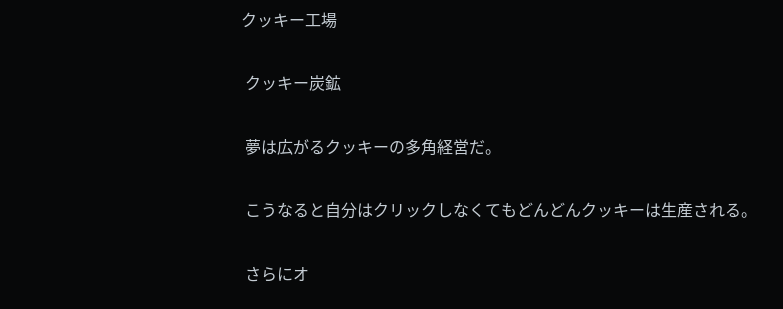クッキー工場

 クッキー炭鉱

 夢は広がるクッキーの多角経営だ。

 こうなると自分はクリックしなくてもどんどんクッキーは生産される。

 さらにオ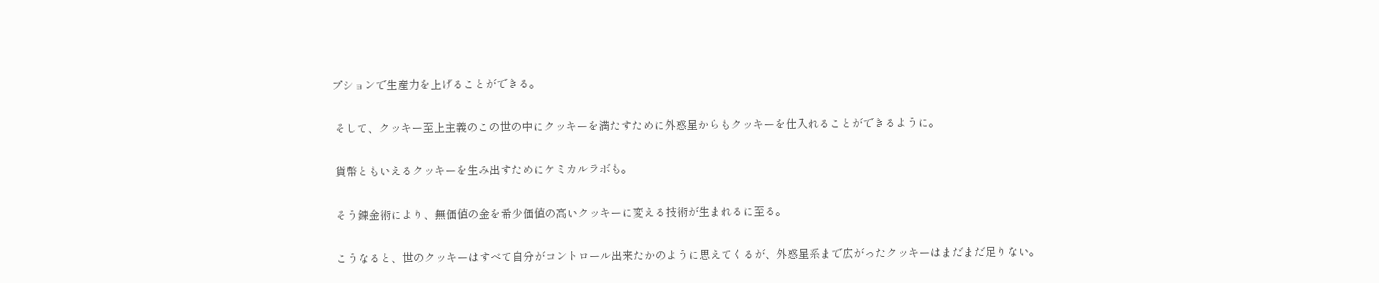プションで生産力を上げることができる。

 そして、クッキー至上主義のこの世の中にクッキーを満たすために外惑星からもクッキーを仕入れることができるように。

 貨幣ともいえるクッキーを生み出すためにケミカルラボも。

 そう錬金術により、無価値の金を希少価値の高いクッキーに変える技術が生まれるに至る。

 こうなると、世のクッキーはすべて自分がコントロール出来たかのように思えてくるが、外惑星系まで広がったクッキーはまだまだ足りない。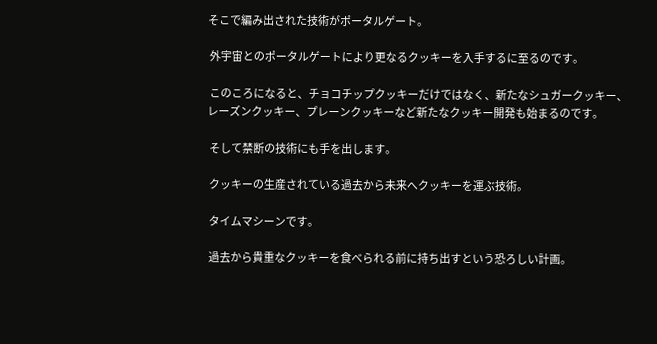そこで編み出された技術がポータルゲート。

 外宇宙とのポータルゲートにより更なるクッキーを入手するに至るのです。

 このころになると、チョコチップクッキーだけではなく、新たなシュガークッキー、レーズンクッキー、プレーンクッキーなど新たなクッキー開発も始まるのです。

 そして禁断の技術にも手を出します。

 クッキーの生産されている過去から未来へクッキーを運ぶ技術。

 タイムマシーンです。

 過去から貴重なクッキーを食べられる前に持ち出すという恐ろしい計画。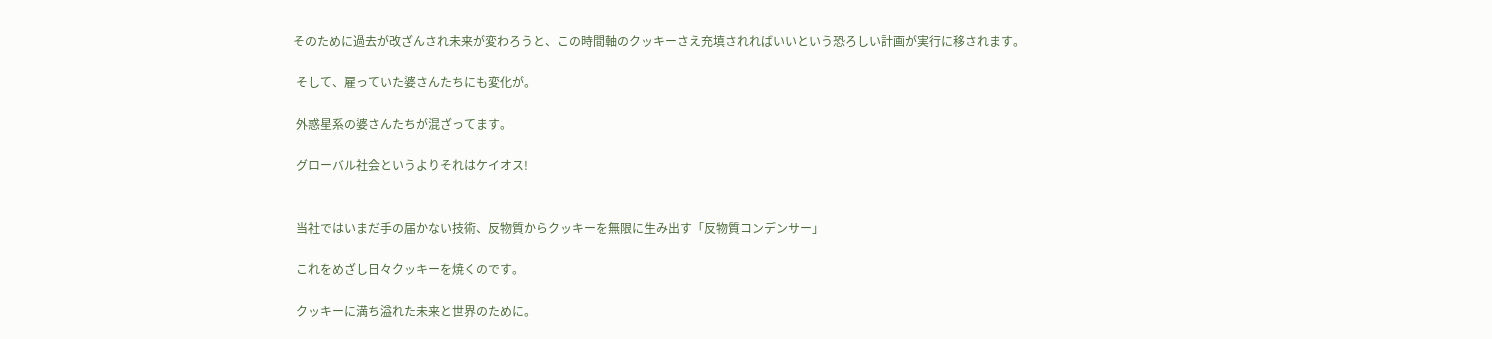そのために過去が改ざんされ未来が変わろうと、この時間軸のクッキーさえ充填されればいいという恐ろしい計画が実行に移されます。

 そして、雇っていた婆さんたちにも変化が。

 外惑星系の婆さんたちが混ざってます。

 グローバル社会というよりそれはケイオス!


 当社ではいまだ手の届かない技術、反物質からクッキーを無限に生み出す「反物質コンデンサー」

 これをめざし日々クッキーを焼くのです。

 クッキーに満ち溢れた未来と世界のために。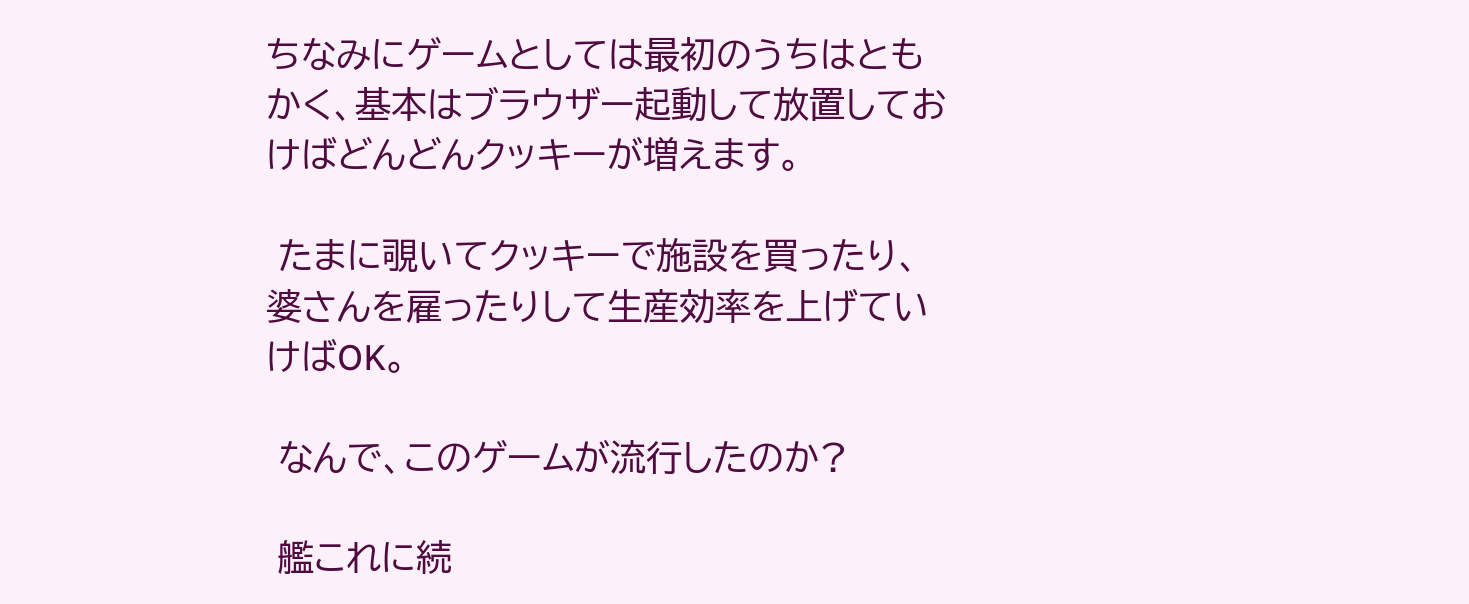ちなみにゲームとしては最初のうちはともかく、基本はブラウザー起動して放置しておけばどんどんクッキーが増えます。

 たまに覗いてクッキーで施設を買ったり、婆さんを雇ったりして生産効率を上げていけばOK。

 なんで、このゲームが流行したのか?

 艦これに続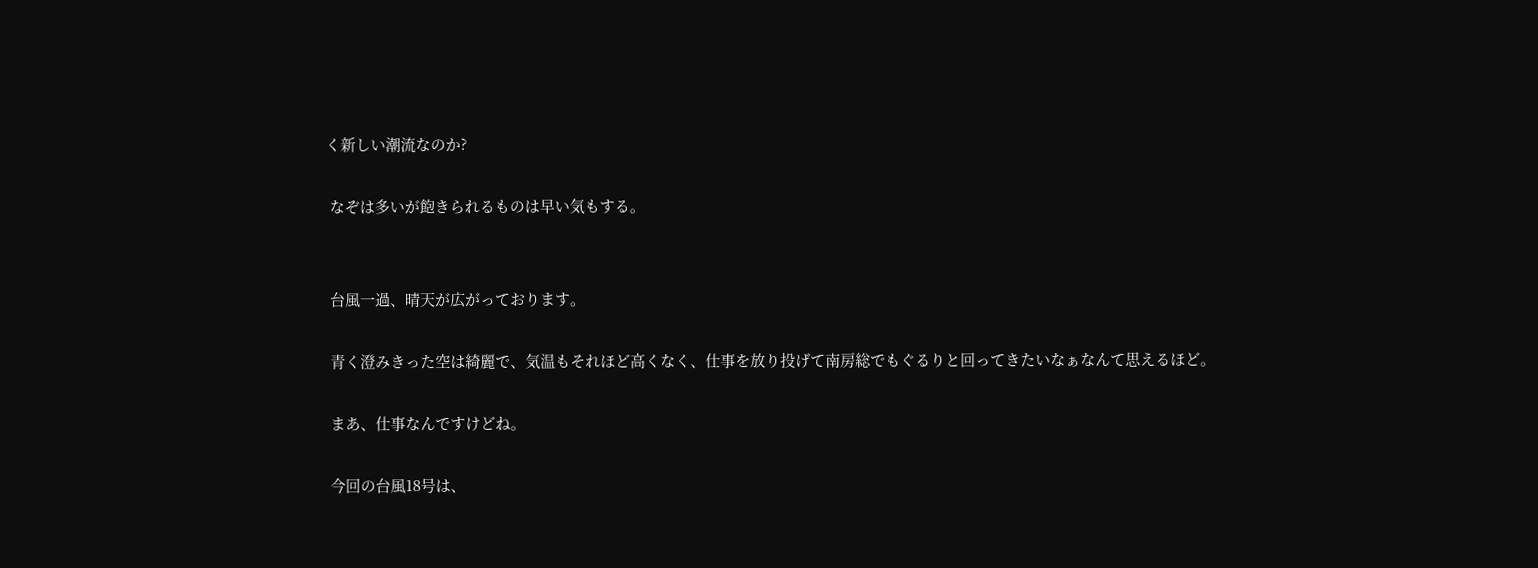く新しい潮流なのか?

 なぞは多いが飽きられるものは早い気もする。


 台風一過、晴天が広がっております。

 青く澄みきった空は綺麗で、気温もそれほど高くなく、仕事を放り投げて南房総でもぐるりと回ってきたいなぁなんて思えるほど。

 まあ、仕事なんですけどね。

 今回の台風18号は、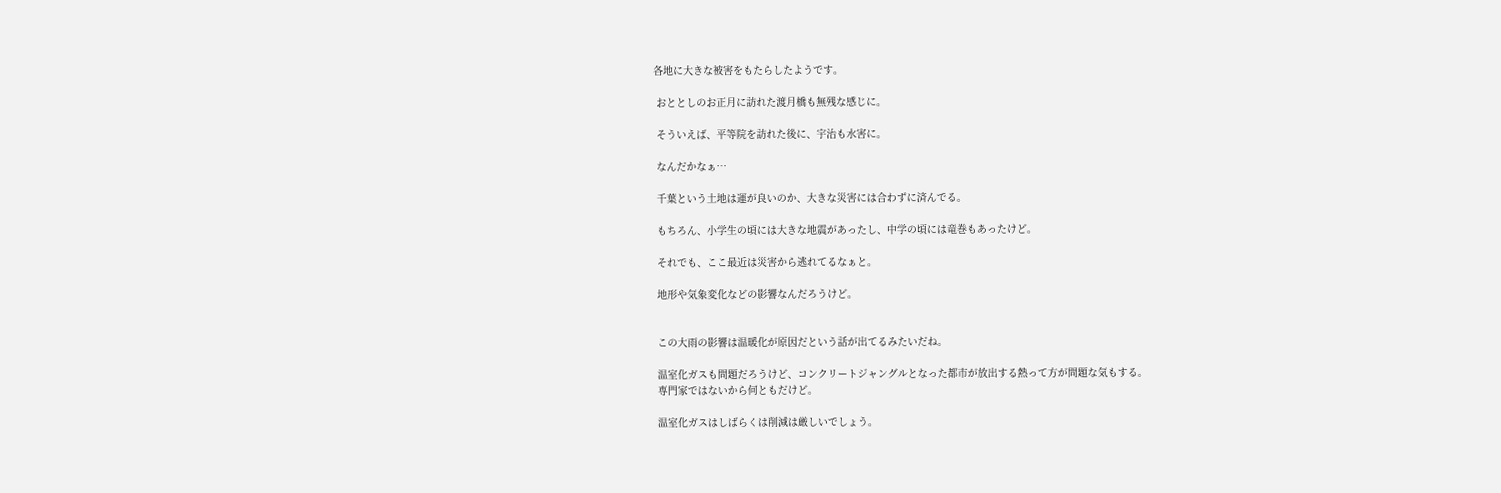各地に大きな被害をもたらしたようです。

 おととしのお正月に訪れた渡月橋も無残な感じに。

 そういえば、平等院を訪れた後に、宇治も水害に。

 なんだかなぁ…

 千葉という土地は運が良いのか、大きな災害には合わずに済んでる。

 もちろん、小学生の頃には大きな地震があったし、中学の頃には竜巻もあったけど。

 それでも、ここ最近は災害から逃れてるなぁと。

 地形や気象変化などの影響なんだろうけど。


 この大雨の影響は温暖化が原因だという話が出てるみたいだね。

 温室化ガスも問題だろうけど、コンクリートジャングルとなった都市が放出する熱って方が問題な気もする。
 専門家ではないから何ともだけど。

 温室化ガスはしばらくは削減は厳しいでしょう。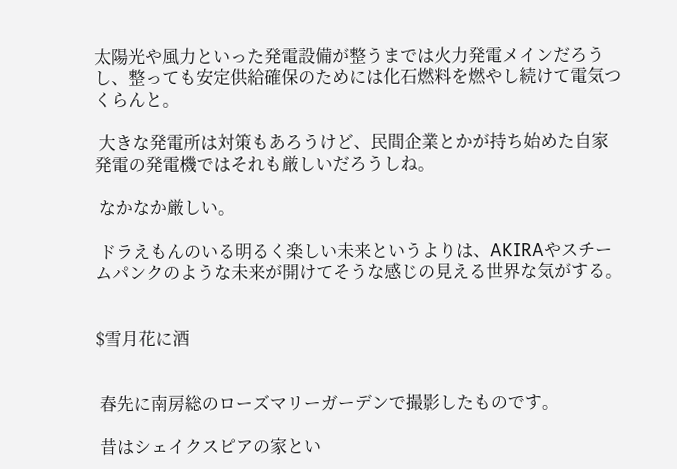太陽光や風力といった発電設備が整うまでは火力発電メインだろうし、整っても安定供給確保のためには化石燃料を燃やし続けて電気つくらんと。

 大きな発電所は対策もあろうけど、民間企業とかが持ち始めた自家発電の発電機ではそれも厳しいだろうしね。

 なかなか厳しい。

 ドラえもんのいる明るく楽しい未来というよりは、AKIRAやスチームパンクのような未来が開けてそうな感じの見える世界な気がする。


$雪月花に酒


 春先に南房総のローズマリーガーデンで撮影したものです。

 昔はシェイクスピアの家とい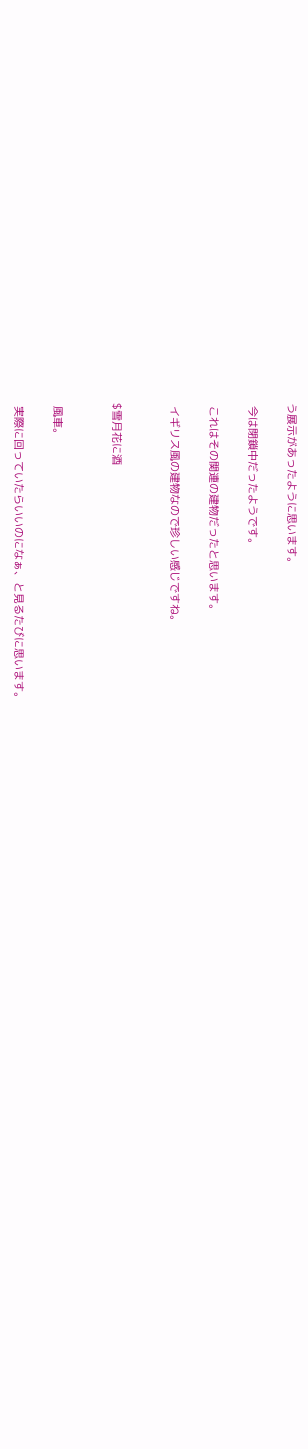う展示があったように思います。

 今は閉鎖中だったようです。

 これはその関連の建物だったと思います。

 イギリス風の建物なので珍しい感じですね。


$雪月花に酒


 風車。

 実際に回っていたらいいのになぁ、と見るたびに思います。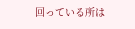回っている所は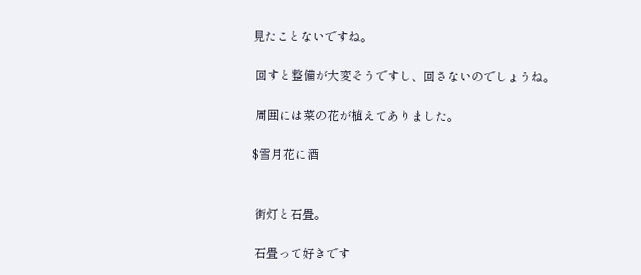見たことないですね。

 回すと整備が大変そうですし、回さないのでしょうね。

 周囲には菜の花が植えてありました。

$雪月花に酒


 街灯と石畳。

 石畳って好きです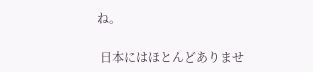ね。

 日本にはほとんどありませ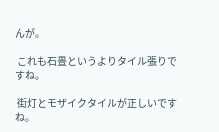んが。

 これも石畳というよりタイル張りですね。

 街灯とモザイクタイルが正しいですね。